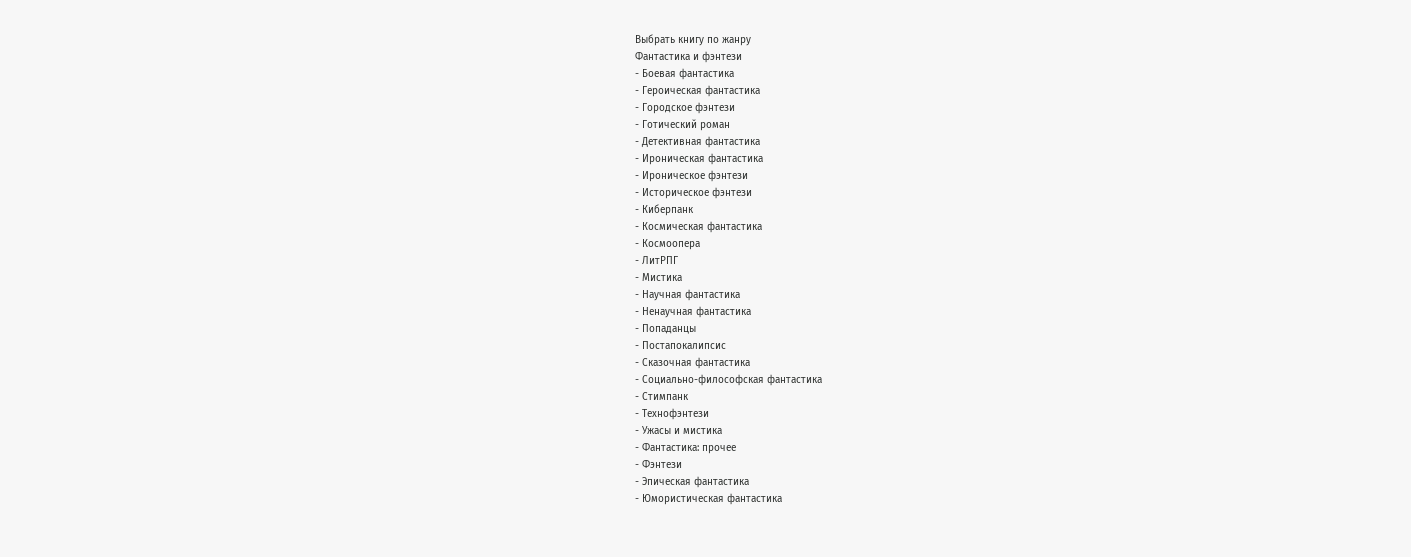Выбрать книгу по жанру
Фантастика и фэнтези
- Боевая фантастика
- Героическая фантастика
- Городское фэнтези
- Готический роман
- Детективная фантастика
- Ироническая фантастика
- Ироническое фэнтези
- Историческое фэнтези
- Киберпанк
- Космическая фантастика
- Космоопера
- ЛитРПГ
- Мистика
- Научная фантастика
- Ненаучная фантастика
- Попаданцы
- Постапокалипсис
- Сказочная фантастика
- Социально-философская фантастика
- Стимпанк
- Технофэнтези
- Ужасы и мистика
- Фантастика: прочее
- Фэнтези
- Эпическая фантастика
- Юмористическая фантастика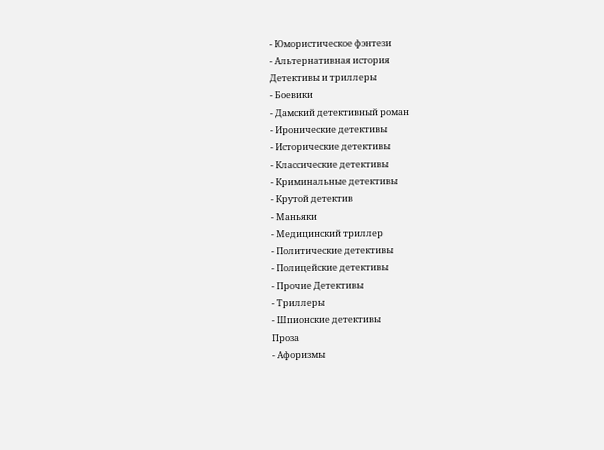- Юмористическое фэнтези
- Альтернативная история
Детективы и триллеры
- Боевики
- Дамский детективный роман
- Иронические детективы
- Исторические детективы
- Классические детективы
- Криминальные детективы
- Крутой детектив
- Маньяки
- Медицинский триллер
- Политические детективы
- Полицейские детективы
- Прочие Детективы
- Триллеры
- Шпионские детективы
Проза
- Афоризмы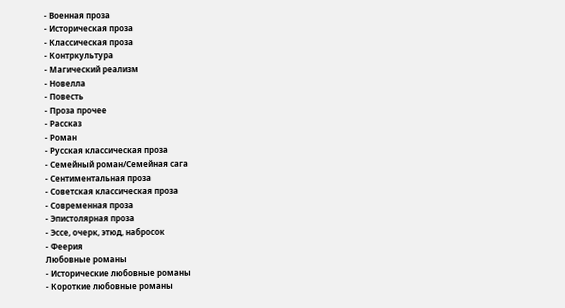- Военная проза
- Историческая проза
- Классическая проза
- Контркультура
- Магический реализм
- Новелла
- Повесть
- Проза прочее
- Рассказ
- Роман
- Русская классическая проза
- Семейный роман/Семейная сага
- Сентиментальная проза
- Советская классическая проза
- Современная проза
- Эпистолярная проза
- Эссе, очерк, этюд, набросок
- Феерия
Любовные романы
- Исторические любовные романы
- Короткие любовные романы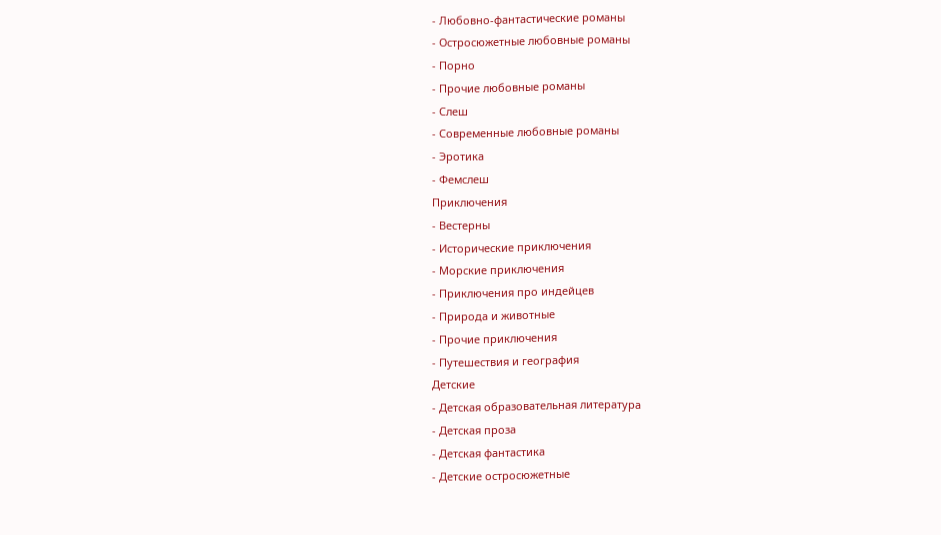- Любовно-фантастические романы
- Остросюжетные любовные романы
- Порно
- Прочие любовные романы
- Слеш
- Современные любовные романы
- Эротика
- Фемслеш
Приключения
- Вестерны
- Исторические приключения
- Морские приключения
- Приключения про индейцев
- Природа и животные
- Прочие приключения
- Путешествия и география
Детские
- Детская образовательная литература
- Детская проза
- Детская фантастика
- Детские остросюжетные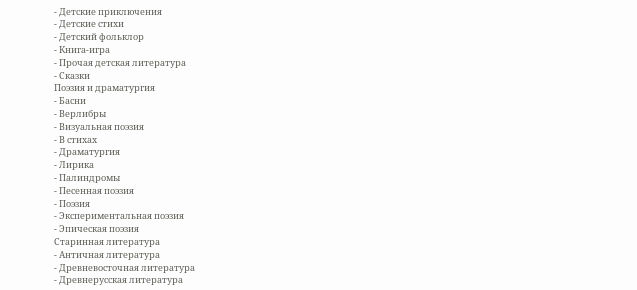- Детские приключения
- Детские стихи
- Детский фольклор
- Книга-игра
- Прочая детская литература
- Сказки
Поэзия и драматургия
- Басни
- Верлибры
- Визуальная поэзия
- В стихах
- Драматургия
- Лирика
- Палиндромы
- Песенная поэзия
- Поэзия
- Экспериментальная поэзия
- Эпическая поэзия
Старинная литература
- Античная литература
- Древневосточная литература
- Древнерусская литература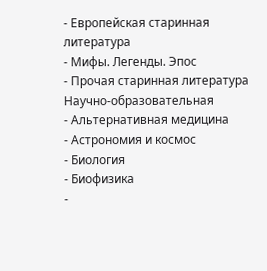- Европейская старинная литература
- Мифы. Легенды. Эпос
- Прочая старинная литература
Научно-образовательная
- Альтернативная медицина
- Астрономия и космос
- Биология
- Биофизика
-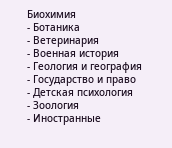Биохимия
- Ботаника
- Ветеринария
- Военная история
- Геология и география
- Государство и право
- Детская психология
- Зоология
- Иностранные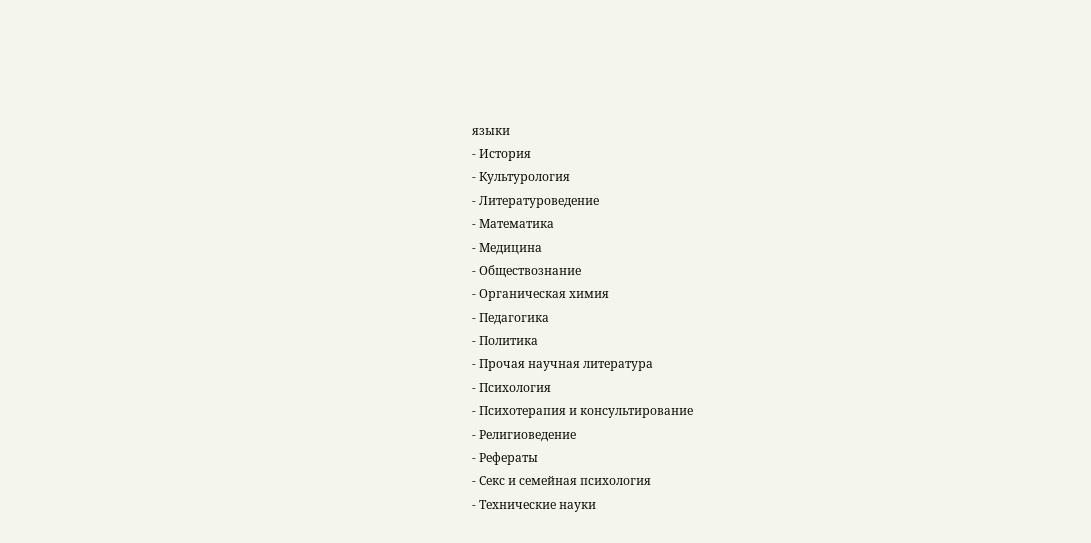языки
- История
- Культурология
- Литературоведение
- Математика
- Медицина
- Обществознание
- Органическая химия
- Педагогика
- Политика
- Прочая научная литература
- Психология
- Психотерапия и консультирование
- Религиоведение
- Рефераты
- Секс и семейная психология
- Технические науки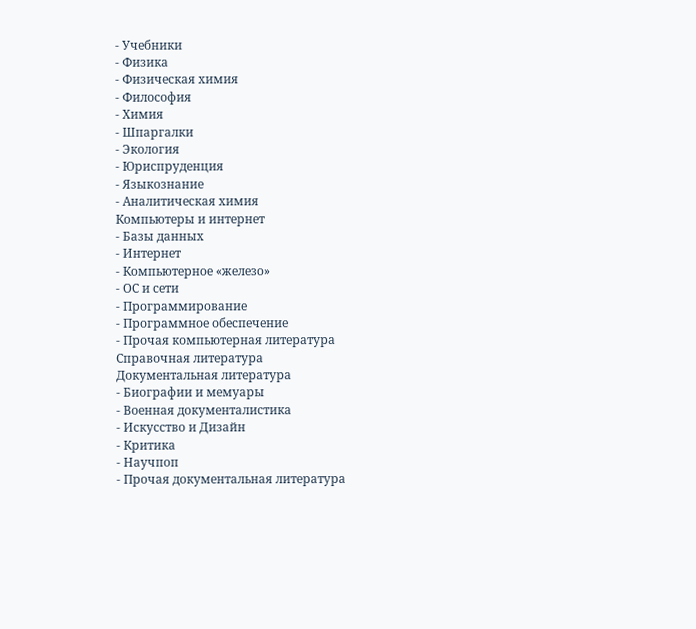- Учебники
- Физика
- Физическая химия
- Философия
- Химия
- Шпаргалки
- Экология
- Юриспруденция
- Языкознание
- Аналитическая химия
Компьютеры и интернет
- Базы данных
- Интернет
- Компьютерное «железо»
- ОС и сети
- Программирование
- Программное обеспечение
- Прочая компьютерная литература
Справочная литература
Документальная литература
- Биографии и мемуары
- Военная документалистика
- Искусство и Дизайн
- Критика
- Научпоп
- Прочая документальная литература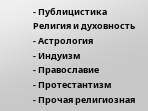- Публицистика
Религия и духовность
- Астрология
- Индуизм
- Православие
- Протестантизм
- Прочая религиозная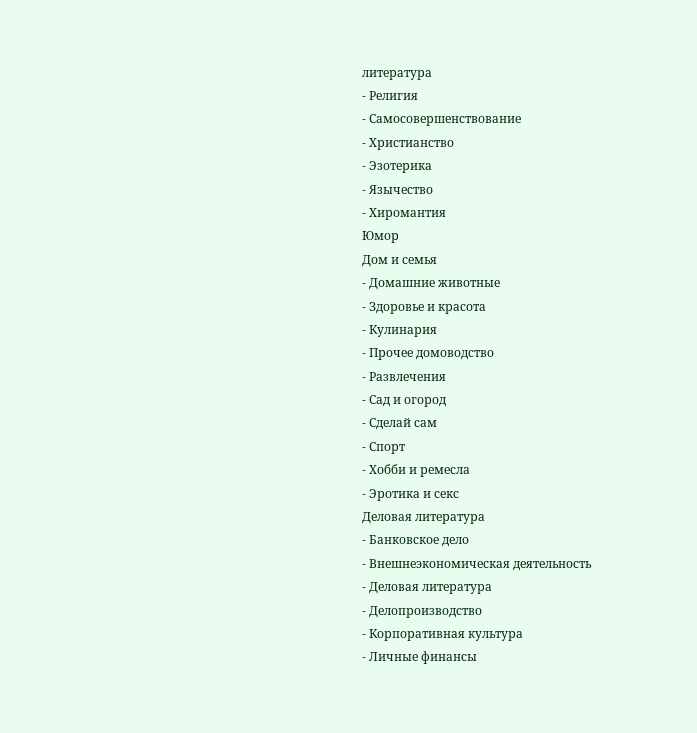литература
- Религия
- Самосовершенствование
- Христианство
- Эзотерика
- Язычество
- Хиромантия
Юмор
Дом и семья
- Домашние животные
- Здоровье и красота
- Кулинария
- Прочее домоводство
- Развлечения
- Сад и огород
- Сделай сам
- Спорт
- Хобби и ремесла
- Эротика и секс
Деловая литература
- Банковское дело
- Внешнеэкономическая деятельность
- Деловая литература
- Делопроизводство
- Корпоративная культура
- Личные финансы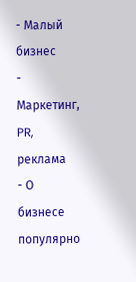- Малый бизнес
- Маркетинг, PR, реклама
- О бизнесе популярно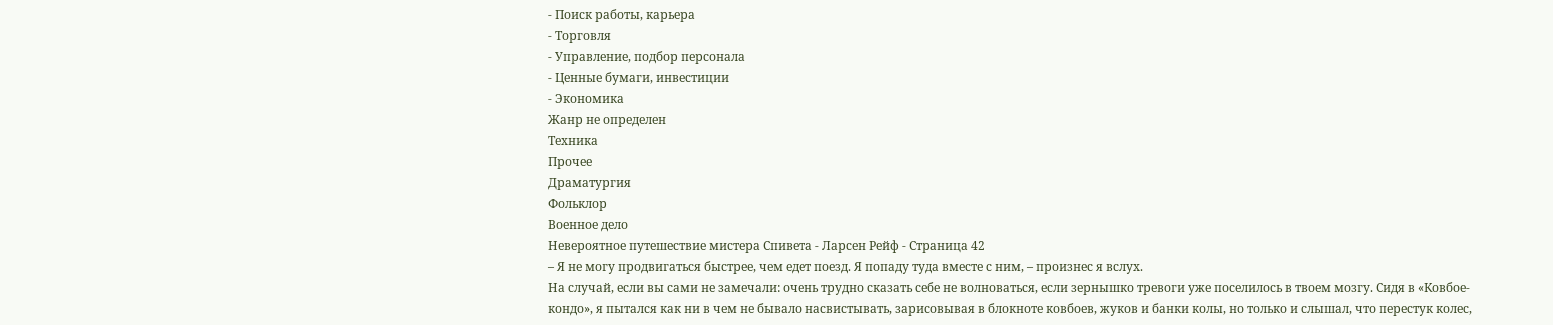- Поиск работы, карьера
- Торговля
- Управление, подбор персонала
- Ценные бумаги, инвестиции
- Экономика
Жанр не определен
Техника
Прочее
Драматургия
Фольклор
Военное дело
Невероятное путешествие мистера Спивета - Ларсен Рейф - Страница 42
– Я не могу продвигаться быстрее, чем едет поезд. Я попаду туда вместе с ним, – произнес я вслух.
На случай, если вы сами не замечали: очень трудно сказать себе не волноваться, если зернышко тревоги уже поселилось в твоем мозгу. Сидя в «Ковбое-кондо», я пытался как ни в чем не бывало насвистывать, зарисовывая в блокноте ковбоев, жуков и банки колы, но только и слышал, что перестук колес,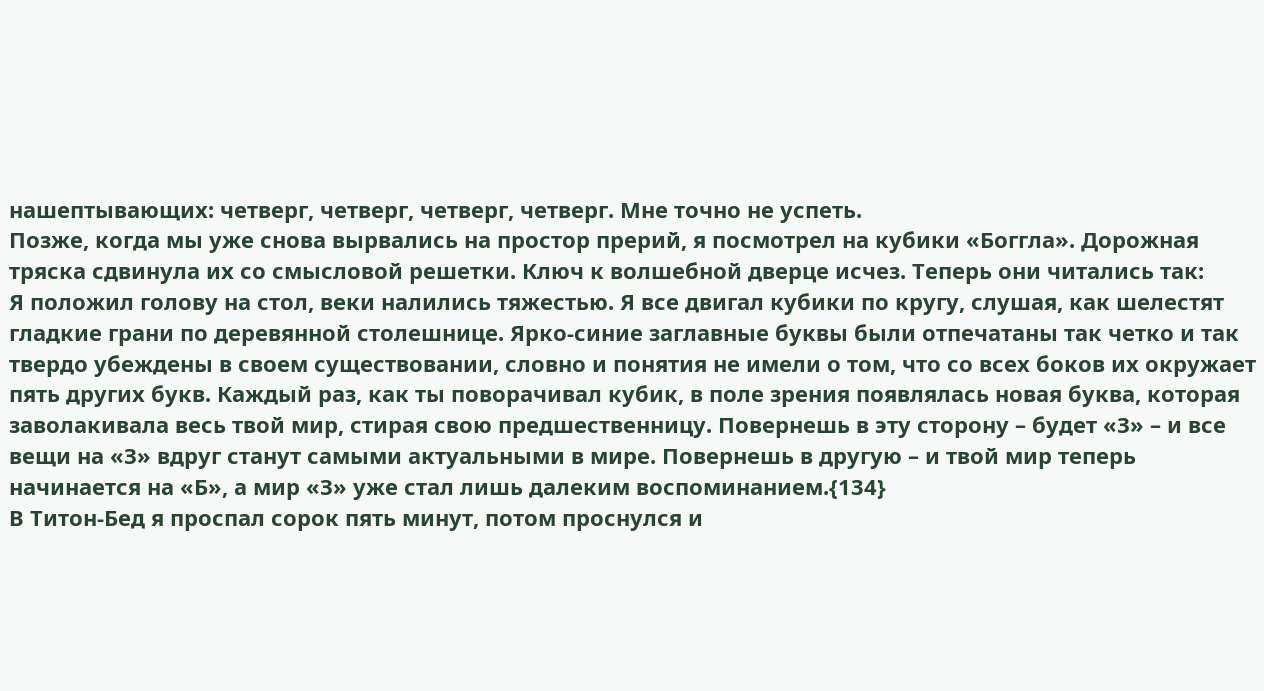нашептывающих: четверг, четверг, четверг, четверг. Мне точно не успеть.
Позже, когда мы уже снова вырвались на простор прерий, я посмотрел на кубики «Боггла». Дорожная тряска сдвинула их со смысловой решетки. Ключ к волшебной дверце исчез. Теперь они читались так:
Я положил голову на стол, веки налились тяжестью. Я все двигал кубики по кругу, слушая, как шелестят гладкие грани по деревянной столешнице. Ярко-синие заглавные буквы были отпечатаны так четко и так твердо убеждены в своем существовании, словно и понятия не имели о том, что со всех боков их окружает пять других букв. Каждый раз, как ты поворачивал кубик, в поле зрения появлялась новая буква, которая заволакивала весь твой мир, стирая свою предшественницу. Повернешь в эту сторону – будет «З» – и все вещи на «З» вдруг станут самыми актуальными в мире. Повернешь в другую – и твой мир теперь начинается на «Б», а мир «З» уже стал лишь далеким воспоминанием.{134}
В Титон-Бед я проспал сорок пять минут, потом проснулся и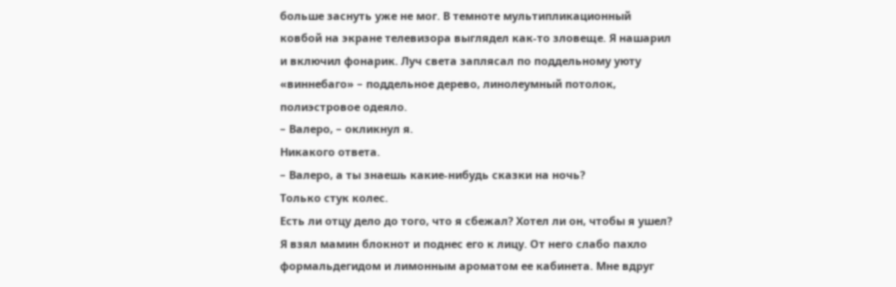больше заснуть уже не мог. В темноте мультипликационный ковбой на экране телевизора выглядел как-то зловеще. Я нашарил и включил фонарик. Луч света заплясал по поддельному уюту «виннебаго» – поддельное дерево, линолеумный потолок, полиэстровое одеяло.
– Валеро, – окликнул я.
Никакого ответа.
– Валеро, а ты знаешь какие-нибудь сказки на ночь?
Только стук колес.
Есть ли отцу дело до того, что я сбежал? Хотел ли он, чтобы я ушел?
Я взял мамин блокнот и поднес его к лицу. От него слабо пахло формальдегидом и лимонным ароматом ее кабинета. Мне вдруг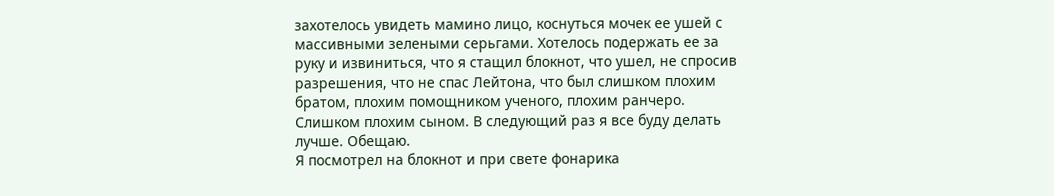захотелось увидеть мамино лицо, коснуться мочек ее ушей с массивными зелеными серьгами. Хотелось подержать ее за руку и извиниться, что я стащил блокнот, что ушел, не спросив разрешения, что не спас Лейтона, что был слишком плохим братом, плохим помощником ученого, плохим ранчеро. Слишком плохим сыном. В следующий раз я все буду делать лучше. Обещаю.
Я посмотрел на блокнот и при свете фонарика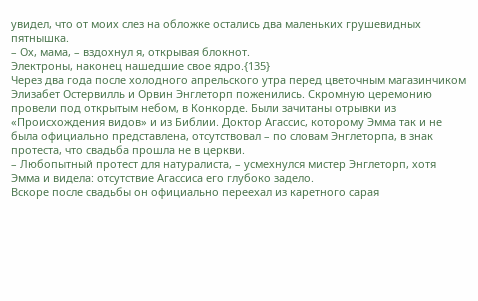увидел, что от моих слез на обложке остались два маленьких грушевидных пятнышка.
– Ох, мама, – вздохнул я, открывая блокнот.
Электроны, наконец нашедшие свое ядро.{135}
Через два года после холодного апрельского утра перед цветочным магазинчиком Элизабет Остервилль и Орвин Энглеторп поженились. Скромную церемонию провели под открытым небом, в Конкорде. Были зачитаны отрывки из «Происхождения видов» и из Библии. Доктор Агассис, которому Эмма так и не была официально представлена, отсутствовал – по словам Энглеторпа, в знак протеста, что свадьба прошла не в церкви.
– Любопытный протест для натуралиста, – усмехнулся мистер Энглеторп, хотя Эмма и видела: отсутствие Агассиса его глубоко задело.
Вскоре после свадьбы он официально переехал из каретного сарая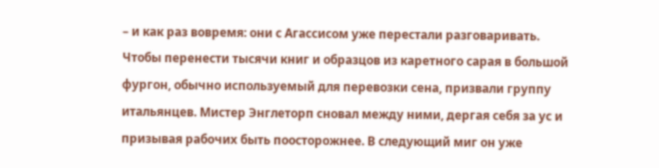– и как раз вовремя: они с Агассисом уже перестали разговаривать.
Чтобы перенести тысячи книг и образцов из каретного сарая в большой фургон, обычно используемый для перевозки сена, призвали группу итальянцев. Мистер Энглеторп сновал между ними, дергая себя за ус и призывая рабочих быть поосторожнее. В следующий миг он уже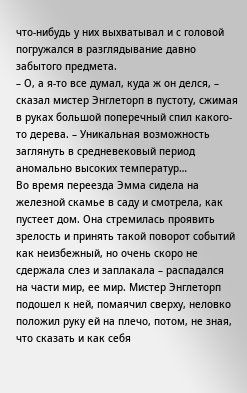что-нибудь у них выхватывал и с головой погружался в разглядывание давно забытого предмета.
– О, а я-то все думал, куда ж он делся, – сказал мистер Энглеторп в пустоту, сжимая в руках большой поперечный спил какого-то дерева. – Уникальная возможность заглянуть в средневековый период аномально высоких температур…
Во время переезда Эмма сидела на железной скамье в саду и смотрела, как пустеет дом. Она стремилась проявить зрелость и принять такой поворот событий как неизбежный, но очень скоро не сдержала слез и заплакала – распадался на части мир, ее мир. Мистер Энглеторп подошел к ней, помаячил сверху, неловко положил руку ей на плечо, потом, не зная, что сказать и как себя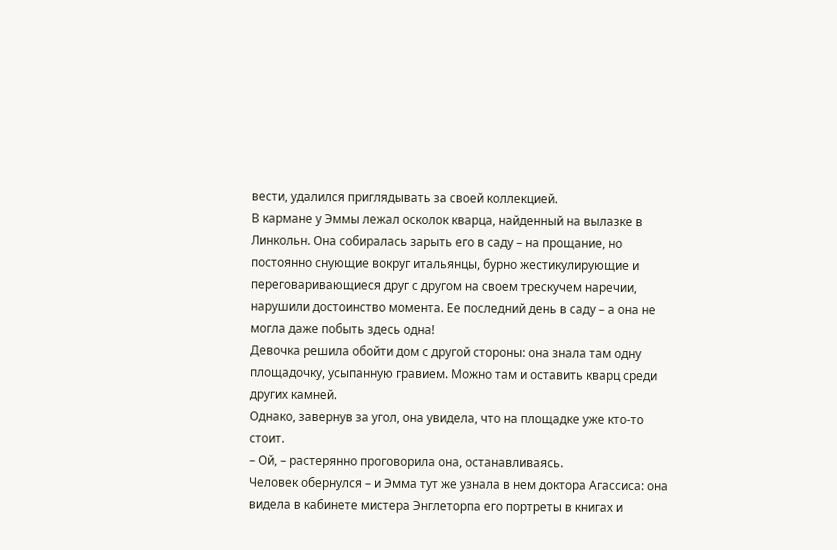вести, удалился приглядывать за своей коллекцией.
В кармане у Эммы лежал осколок кварца, найденный на вылазке в Линкольн. Она собиралась зарыть его в саду – на прощание, но постоянно снующие вокруг итальянцы, бурно жестикулирующие и переговаривающиеся друг с другом на своем трескучем наречии, нарушили достоинство момента. Ее последний день в саду – а она не могла даже побыть здесь одна!
Девочка решила обойти дом с другой стороны: она знала там одну площадочку, усыпанную гравием. Можно там и оставить кварц среди других камней.
Однако, завернув за угол, она увидела, что на площадке уже кто-то стоит.
– Ой, – растерянно проговорила она, останавливаясь.
Человек обернулся – и Эмма тут же узнала в нем доктора Агассиса: она видела в кабинете мистера Энглеторпа его портреты в книгах и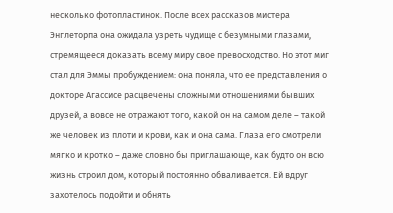несколько фотопластинок. После всех рассказов мистера Энглеторпа она ожидала узреть чудище с безумными глазами, стремящееся доказать всему миру свое превосходство. Но этот миг стал для Эммы пробуждением: она поняла, что ее представления о докторе Агассисе расцвечены сложными отношениями бывших друзей, а вовсе не отражают того, какой он на самом деле – такой же человек из плоти и крови, как и она сама. Глаза его смотрели мягко и кротко – даже словно бы приглашающе, как будто он всю жизнь строил дом, который постоянно обваливается. Ей вдруг захотелось подойти и обнять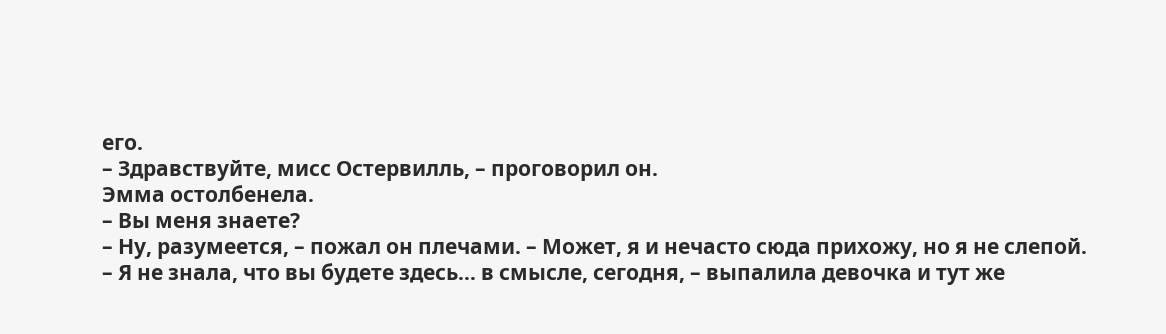его.
– Здравствуйте, мисс Остервилль, – проговорил он.
Эмма остолбенела.
– Вы меня знаете?
– Ну, разумеется, – пожал он плечами. – Может, я и нечасто сюда прихожу, но я не слепой.
– Я не знала, что вы будете здесь… в смысле, сегодня, – выпалила девочка и тут же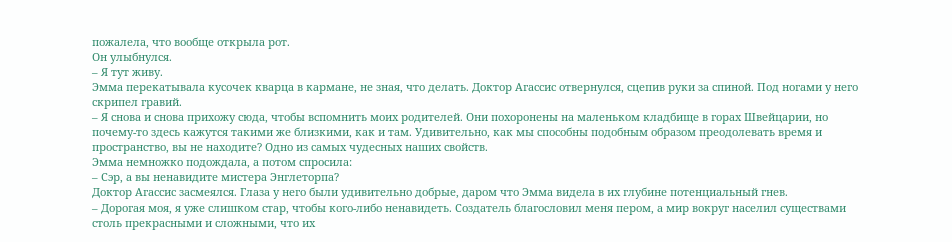пожалела, что вообще открыла рот.
Он улыбнулся.
– Я тут живу.
Эмма перекатывала кусочек кварца в кармане, не зная, что делать. Доктор Агассис отвернулся, сцепив руки за спиной. Под ногами у него скрипел гравий.
– Я снова и снова прихожу сюда, чтобы вспомнить моих родителей. Они похоронены на маленьком кладбище в горах Швейцарии, но почему-то здесь кажутся такими же близкими, как и там. Удивительно, как мы способны подобным образом преодолевать время и пространство, вы не находите? Одно из самых чудесных наших свойств.
Эмма немножко подождала, а потом спросила:
– Сэр, а вы ненавидите мистера Энглеторпа?
Доктор Агассис засмеялся. Глаза у него были удивительно добрые, даром что Эмма видела в их глубине потенциальный гнев.
– Дорогая моя, я уже слишком стар, чтобы кого-либо ненавидеть. Создатель благословил меня пером, а мир вокруг населил существами столь прекрасными и сложными, что их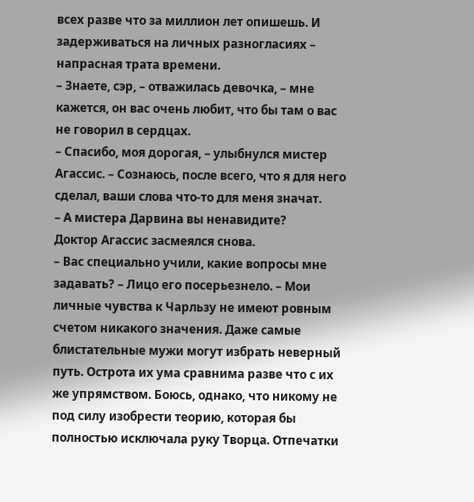всех разве что за миллион лет опишешь. И задерживаться на личных разногласиях – напрасная трата времени.
– Знаете, сэр, – отважилась девочка, – мне кажется, он вас очень любит, что бы там о вас не говорил в сердцах.
– Спасибо, моя дорогая, – улыбнулся мистер Агассис. – Сознаюсь, после всего, что я для него сделал, ваши слова что-то для меня значат.
– А мистера Дарвина вы ненавидите?
Доктор Агассис засмеялся снова.
– Вас специально учили, какие вопросы мне задавать? – Лицо его посерьезнело. – Мои личные чувства к Чарльзу не имеют ровным счетом никакого значения. Даже самые блистательные мужи могут избрать неверный путь. Острота их ума сравнима разве что с их же упрямством. Боюсь, однако, что никому не под силу изобрести теорию, которая бы полностью исключала руку Творца. Отпечатки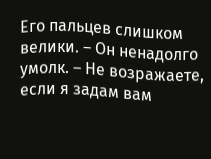Его пальцев слишком велики. – Он ненадолго умолк. – Не возражаете, если я задам вам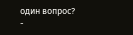один вопрос?
-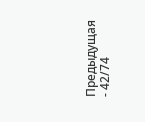Предыдущая
- 42/74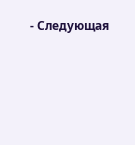- Следующая